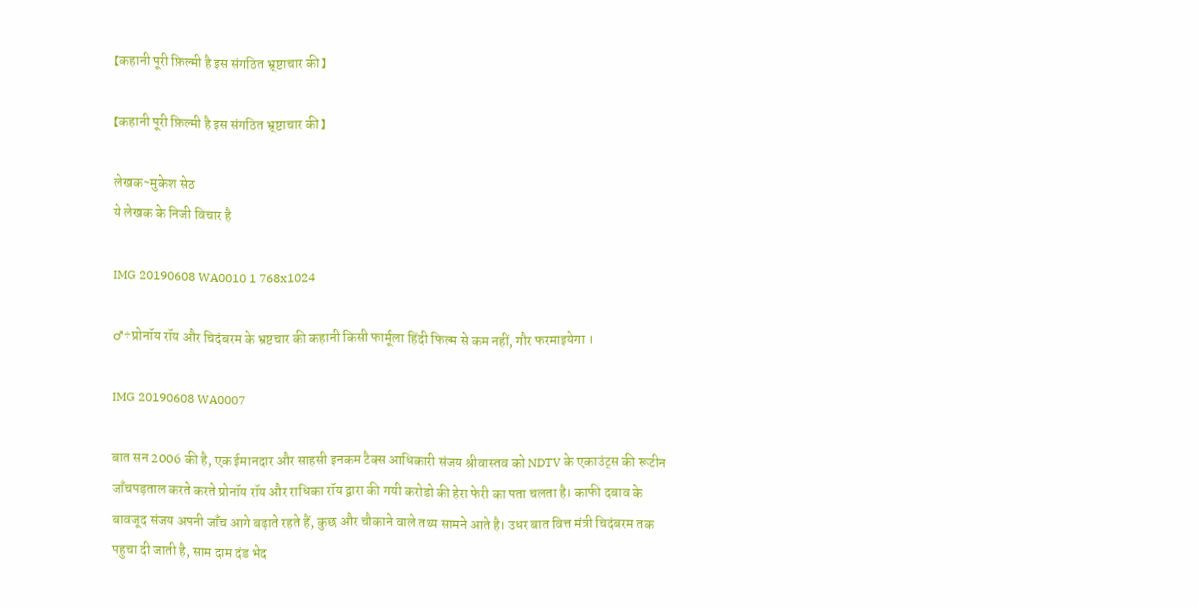【कहानी पूरी फ़िल्मी है इस संगठित भ्र्ष्टाचार की】

【कहानी पूरी फ़िल्मी है इस संगठित भ्र्ष्टाचार की】

लेखक~मुकेश सेठ
ये लेखक के निजी विचार है

IMG 20190608 WA0010 1 768x1024

♂÷प्रोनॉय रॉय और चिदंबरम के भ्रष्टचार की कहानी किसी फार्मूला हिंदी फिल्म से कम नहीं, गौर फरमाइयेगा ।

IMG 20190608 WA0007

बात सन 2006 की है, एक ईमानदार और साहसी इनकम टैक्स आधिकारी संजय श्रीवास्तव को NDTV के एकाउंट्स की रूटीन जाँचपड़ताल करते करते प्रोनॉय रॉय और राधिका रॉय द्वारा की गयी करोडो की हेरा फेरी का पता चलता है। काफी दबाव के बावजूद संजय अपनी जाँच आगे बढ़ाते रहते हैं, कुछ और चौकाने वाले तथ्य सामने आते है। उधर बात वित्त मंत्री चिदंबरम तक पहुचा दी जाती है, साम दाम दंड भेद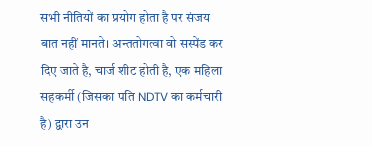सभी नीतियों का प्रयोग होता है पर संजय बात नहीं मानते। अन्ततोगत्वा वो सस्पेंड कर दिए जाते है, चार्ज शीट होती है, एक महिला सहकर्मी (जिसका पति NDTV का कर्मचारी है) द्वारा उन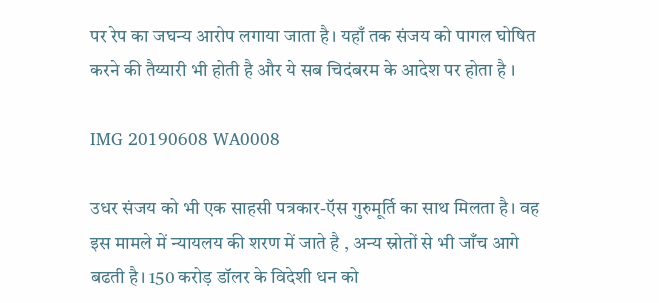पर रेप का जघन्य आरोप लगाया जाता है। यहाँ तक संजय को पागल घोषित करने की तैय्यारी भी होती है और ये सब चिदंबरम के आदेश पर होता है ।

IMG 20190608 WA0008

उधर संजय को भी एक साहसी पत्रकार-ऍस गुरुमूर्ति का साथ मिलता है। वह इस मामले में न्यायलय की शरण में जाते है , अन्य स्रोतों से भी जाँच आगे बढती है। 150 करोड़ डॉलर के विदेशी धन को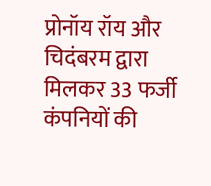प्रोनॉय रॉय और चिदंबरम द्वारा मिलकर 33 फर्जी कंपनियों की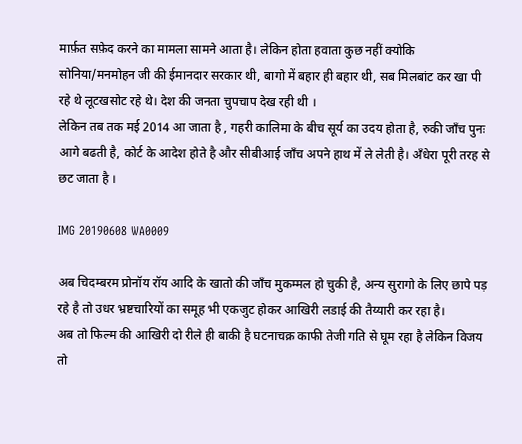मार्फ़त सफ़ेद करने का मामला सामने आता है। लेकिन होता हवाता कुछ नहीं क्योकि सोनिया/मनमोहन जी की ईमानदार सरकार थी, बागो में बहार ही बहार थी, सब मिलबांट कर खा पी रहे थे लूटखसोट रहे थे। देश की जनता चुपचाप देख रही थी ।
लेकिन तब तक मई 2014 आ जाता है , गहरी कालिमा के बीच सूर्य का उदय होता है, रुकी जाँच पुनः आगे बढती है, कोर्ट के आदेश होते है और सीबीआई जाँच अपने हाथ में ले लेती है। अँधेरा पूरी तरह से छट जाता है ।

IMG 20190608 WA0009

अब चिदम्बरम प्रोनॉय रॉय आदि के खातो की जाँच मुकम्मल हो चुकी है, अन्य सुरागो के लिए छापे पड़ रहे है तो उधर भ्रष्टचारियों का समूह भी एकजुट होकर आखिरी लडाई की तैय्यारी कर रहा है।
अब तो फिल्म की आखिरी दो रीले ही बाकी है घटनाचक्र काफी तेजी गति से घूम रहा है लेकिन विजय तो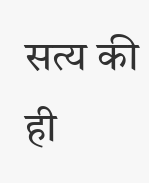सत्य की ही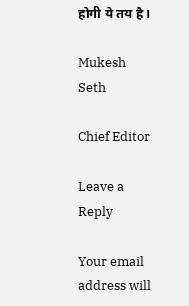होगी ये तय है।

Mukesh Seth

Chief Editor

Leave a Reply

Your email address will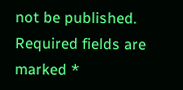not be published. Required fields are marked *